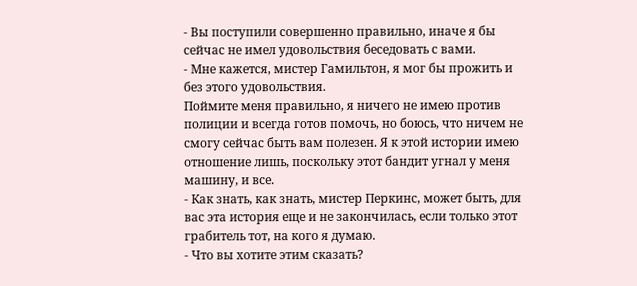- Вы поступили совершенно правильно, иначе я бы сейчас не имел удовольствия беседовать с вами.
- Мне кажется, мистер Гамильтон, я мог бы прожить и без этого удовольствия.
Поймите меня правильно, я ничего не имею против полиции и всегда готов помочь, но боюсь, что ничем не смогу сейчас быть вам полезен. Я к этой истории имею отношение лишь, поскольку этот бандит угнал у меня машину, и все.
- Как знать, как знать, мистер Перкинс, может быть, для вас эта история еще и не закончилась, если только этот грабитель тот, на кого я думаю.
- Что вы хотите этим сказать?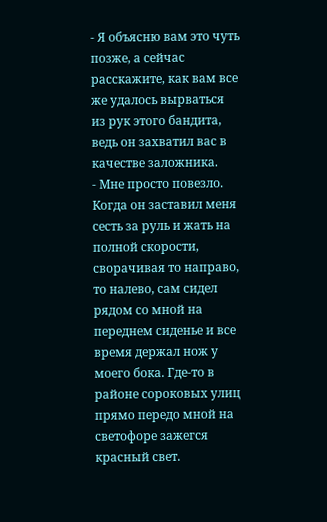- Я объясню вам это чуть позже, а сейчас расскажите, как вам все же удалось вырваться из рук этого бандита, ведь он захватил вас в качестве заложника.
- Мне просто повезло. Когда он заставил меня сесть за руль и жать на полной скорости, сворачивая то направо, то налево, сам сидел рядом со мной на переднем сиденье и все время держал нож у моего бока. Где-то в районе сороковых улиц прямо передо мной на светофоре зажегся красный свет.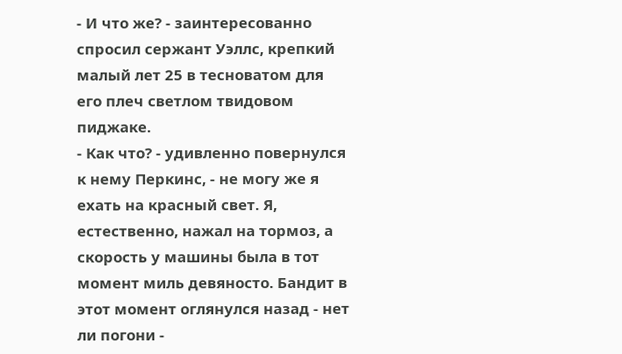- И что же? - заинтересованно спросил сержант Уэллс, крепкий малый лет 25 в тесноватом для его плеч светлом твидовом пиджаке.
- Как что? - удивленно повернулся к нему Перкинс, - не могу же я ехать на красный свет. Я, естественно, нажал на тормоз, а скорость у машины была в тот момент миль девяносто. Бандит в этот момент оглянулся назад - нет ли погони -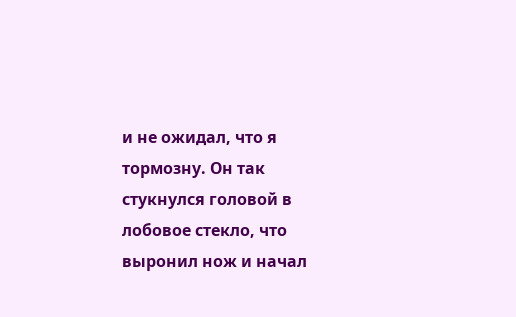и не ожидал, что я тормозну. Он так стукнулся головой в лобовое стекло, что выронил нож и начал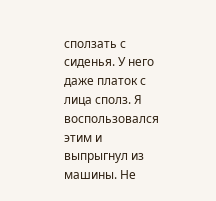сползать с сиденья. У него даже платок с лица сполз. Я воспользовался этим и выпрыгнул из машины. Не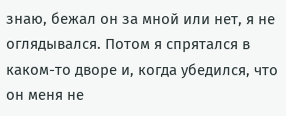знаю, бежал он за мной или нет, я не оглядывался. Потом я спрятался в каком-то дворе и, когда убедился, что он меня не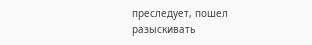преследует, пошел разыскивать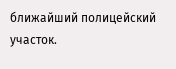ближайший полицейский участок.